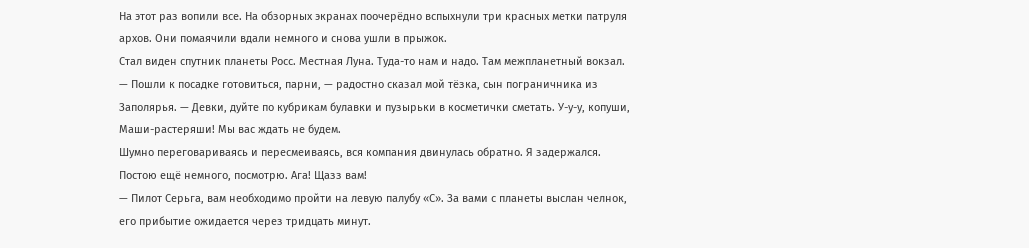На этот раз вопили все. На обзорных экранах поочерёдно вспыхнули три красных метки патруля архов. Они помаячили вдали немного и снова ушли в прыжок.
Стал виден спутник планеты Росс. Местная Луна. Туда-то нам и надо. Там межпланетный вокзал.
— Пошли к посадке готовиться, парни, — радостно сказал мой тёзка, сын пограничника из Заполярья. — Девки, дуйте по кубрикам булавки и пузырьки в косметички сметать. У-у-у, копуши, Маши-растеряши! Мы вас ждать не будем.
Шумно переговариваясь и пересмеиваясь, вся компания двинулась обратно. Я задержался. Постою ещё немного, посмотрю. Ага! Щазз вам!
— Пилот Серьга, вам необходимо пройти на левую палубу «С». За вами с планеты выслан челнок, его прибытие ожидается через тридцать минут.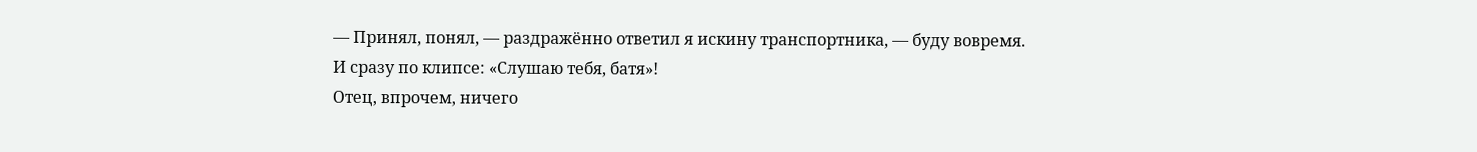— Принял, понял, — раздражённо ответил я искину транспортника, — буду вовремя.
И сразу по клипсе: «Слушаю тебя, батя»!
Отец, впрочем, ничего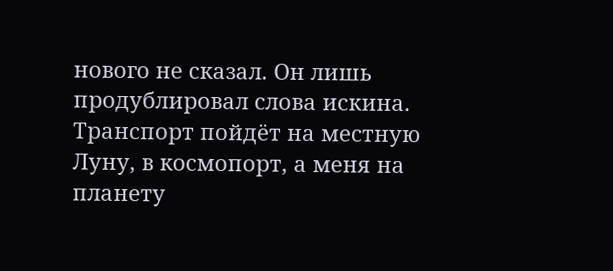нового не сказал. Он лишь продублировал слова искина. Транспорт пойдёт на местную Луну, в космопорт, а меня на планету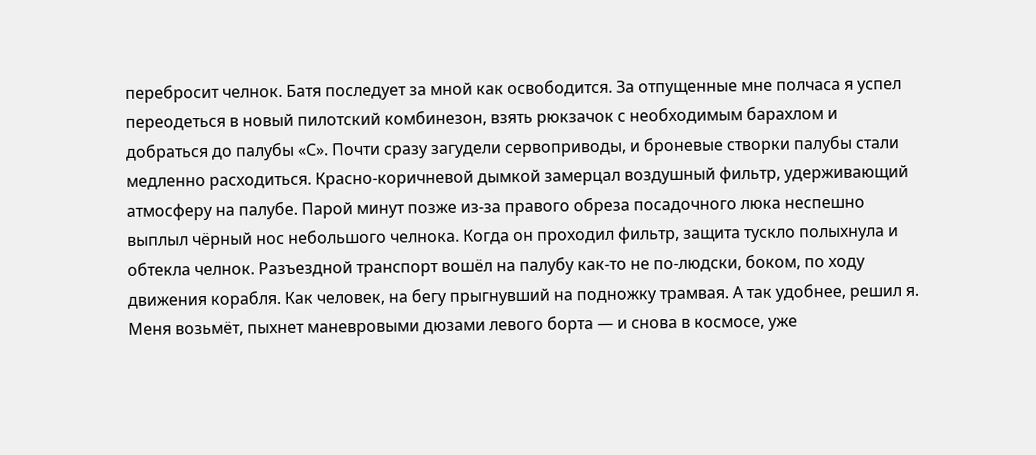перебросит челнок. Батя последует за мной как освободится. За отпущенные мне полчаса я успел переодеться в новый пилотский комбинезон, взять рюкзачок с необходимым барахлом и добраться до палубы «С». Почти сразу загудели сервоприводы, и броневые створки палубы стали медленно расходиться. Красно-коричневой дымкой замерцал воздушный фильтр, удерживающий атмосферу на палубе. Парой минут позже из-за правого обреза посадочного люка неспешно выплыл чёрный нос небольшого челнока. Когда он проходил фильтр, защита тускло полыхнула и обтекла челнок. Разъездной транспорт вошёл на палубу как-то не по-людски, боком, по ходу движения корабля. Как человек, на бегу прыгнувший на подножку трамвая. А так удобнее, решил я. Меня возьмёт, пыхнет маневровыми дюзами левого борта — и снова в космосе, уже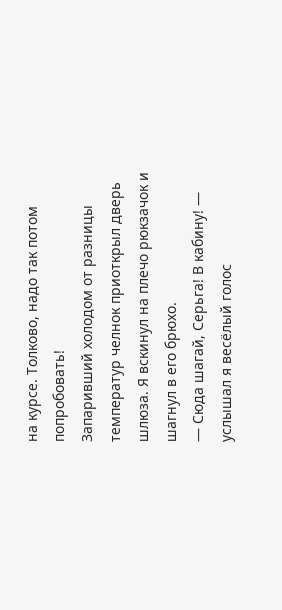на курсе. Толково, надо так потом попробовать!
Запаривший холодом от разницы температур челнок приоткрыл дверь шлюза. Я вскинул на плечо рюкзачок и шагнул в его брюхо.
— Сюда шагай, Серьга! В кабину! — услышал я весёлый голос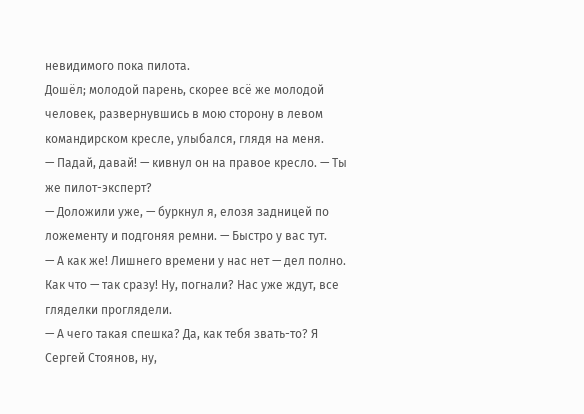невидимого пока пилота.
Дошёл; молодой парень, скорее всё же молодой человек, развернувшись в мою сторону в левом командирском кресле, улыбался, глядя на меня.
— Падай, давай! — кивнул он на правое кресло. — Ты же пилот-эксперт?
— Доложили уже, — буркнул я, елозя задницей по ложементу и подгоняя ремни. — Быстро у вас тут.
— А как же! Лишнего времени у нас нет — дел полно. Как что — так сразу! Ну, погнали? Нас уже ждут, все гляделки проглядели.
— А чего такая спешка? Да, как тебя звать-то? Я Сергей Стоянов, ну,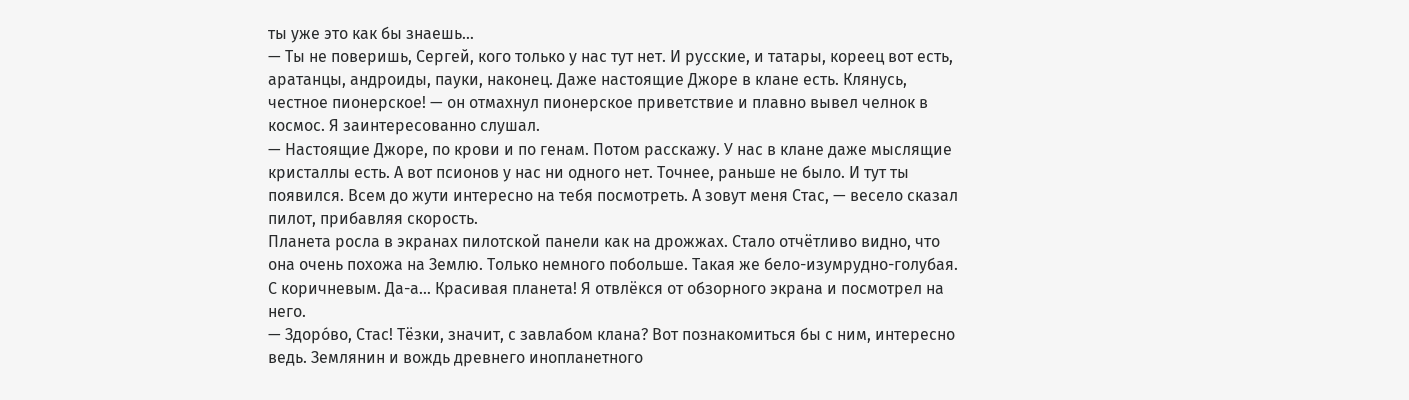ты уже это как бы знаешь…
— Ты не поверишь, Сергей, кого только у нас тут нет. И русские, и татары, кореец вот есть, аратанцы, андроиды, пауки, наконец. Даже настоящие Джоре в клане есть. Клянусь, честное пионерское! — он отмахнул пионерское приветствие и плавно вывел челнок в космос. Я заинтересованно слушал.
— Настоящие Джоре, по крови и по генам. Потом расскажу. У нас в клане даже мыслящие кристаллы есть. А вот псионов у нас ни одного нет. Точнее, раньше не было. И тут ты появился. Всем до жути интересно на тебя посмотреть. А зовут меня Стас, — весело сказал пилот, прибавляя скорость.
Планета росла в экранах пилотской панели как на дрожжах. Стало отчётливо видно, что она очень похожа на Землю. Только немного побольше. Такая же бело-изумрудно-голубая. С коричневым. Да-а… Красивая планета! Я отвлёкся от обзорного экрана и посмотрел на него.
— Здорóво, Стас! Тёзки, значит, с завлабом клана? Вот познакомиться бы с ним, интересно ведь. Землянин и вождь древнего инопланетного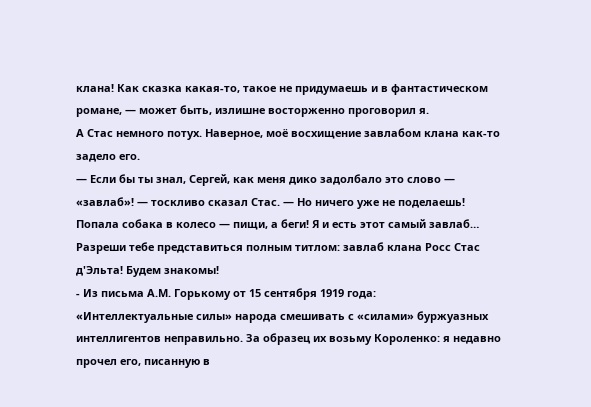клана! Как сказка какая-то, такое не придумаешь и в фантастическом романе, — может быть, излишне восторженно проговорил я.
А Стас немного потух. Наверное, моё восхищение завлабом клана как-то задело его.
— Если бы ты знал, Сергей, как меня дико задолбало это слово — «завлаб»! — тоскливо сказал Стас. — Но ничего уже не поделаешь! Попала собака в колесо — пищи, а беги! Я и есть этот самый завлаб… Разреши тебе представиться полным титлом: завлаб клана Росс Стас д'Эльта! Будем знакомы!
- Из письма А.М. Горькому от 15 сентября 1919 года:
«Интеллектуальные силы» народа смешивать с «силами» буржуазных интеллигентов неправильно. За образец их возьму Короленко: я недавно прочел его, писанную в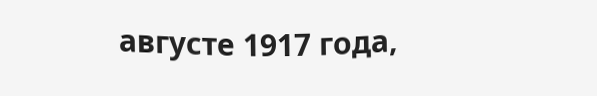августе 1917 года,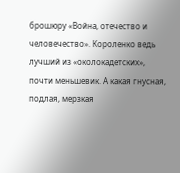брошюру «Война, отечество и человечество». Короленко ведь лучший из «околокадетских», почти меньшевик. А какая гнусная, подлая, мерзкая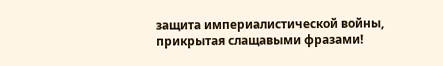защита империалистической войны, прикрытая слащавыми фразами!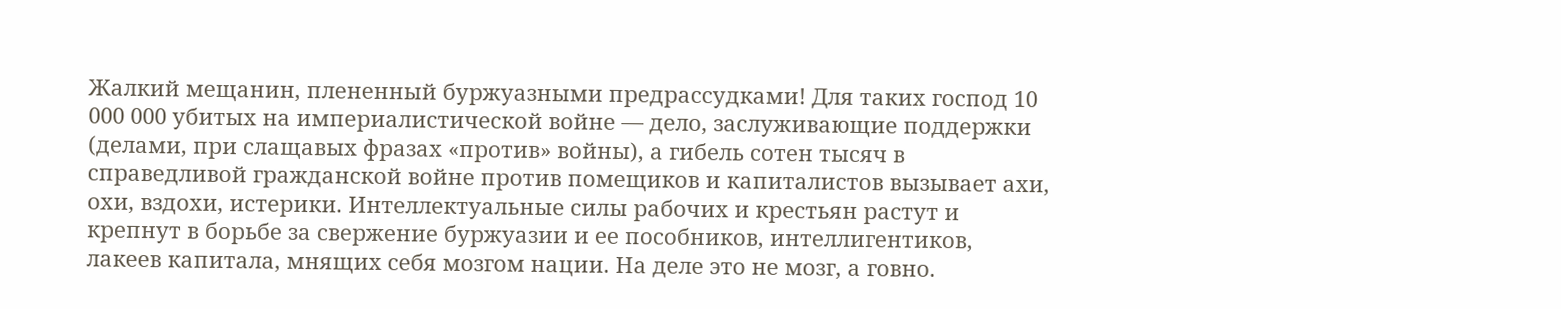Жалкий мещанин, плененный буржуазными предрассудками! Для таких господ 10 000 000 убитых на империалистической войне — дело, заслуживающие поддержки (делами, при слащавых фразах «против» войны), а гибель сотен тысяч в справедливой гражданской войне против помещиков и капиталистов вызывает ахи, охи, вздохи, истерики. Интеллектуальные силы рабочих и крестьян растут и крепнут в борьбе за свержение буржуазии и ее пособников, интеллигентиков, лакеев капитала, мнящих себя мозгом нации. На деле это не мозг, а говно.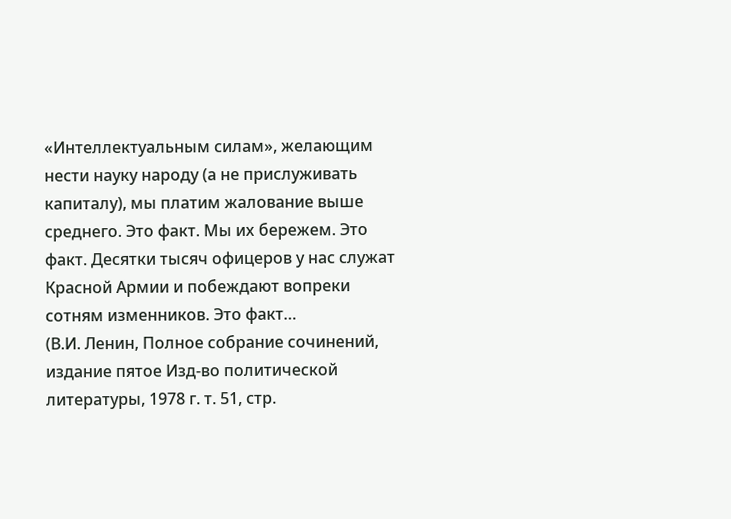«Интеллектуальным силам», желающим нести науку народу (а не прислуживать капиталу), мы платим жалование выше среднего. Это факт. Мы их бережем. Это факт. Десятки тысяч офицеров у нас служат Красной Армии и побеждают вопреки сотням изменников. Это факт…
(В.И. Ленин, Полное собрание сочинений, издание пятое Изд-во политической литературы, 1978 г. т. 51, стр.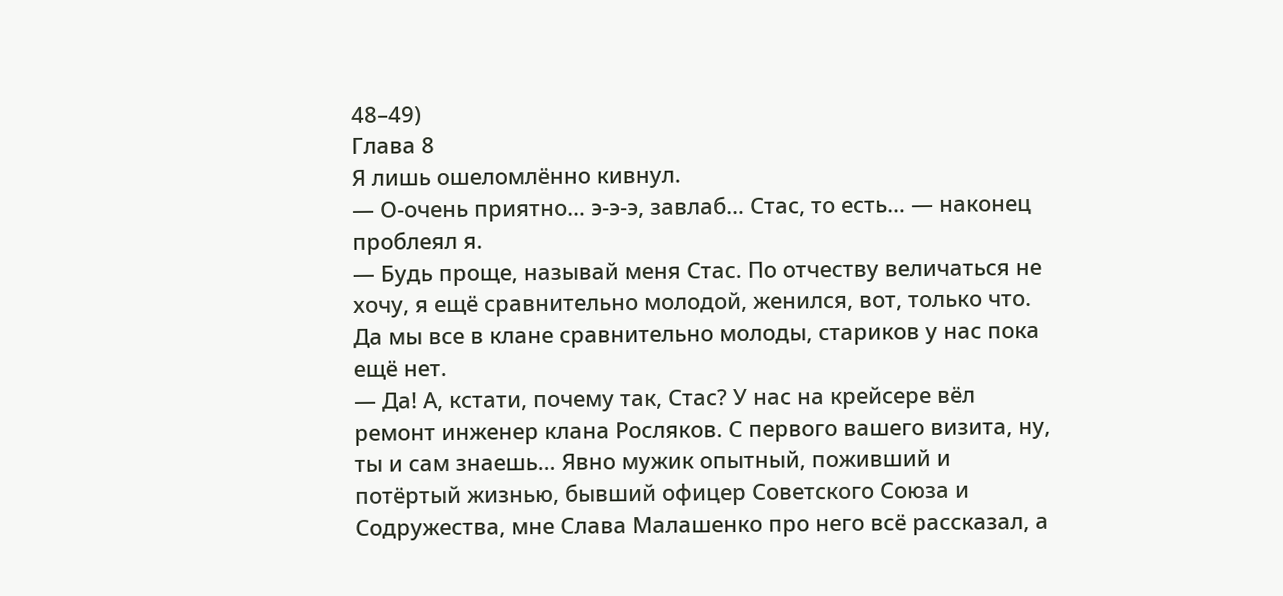48–49)
Глава 8
Я лишь ошеломлённо кивнул.
— О-очень приятно… э-э-э, завлаб… Стас, то есть… — наконец проблеял я.
— Будь проще, называй меня Стас. По отчеству величаться не хочу, я ещё сравнительно молодой, женился, вот, только что. Да мы все в клане сравнительно молоды, стариков у нас пока ещё нет.
— Да! А, кстати, почему так, Стас? У нас на крейсере вёл ремонт инженер клана Росляков. С первого вашего визита, ну, ты и сам знаешь… Явно мужик опытный, поживший и потёртый жизнью, бывший офицер Советского Союза и Содружества, мне Слава Малашенко про него всё рассказал, а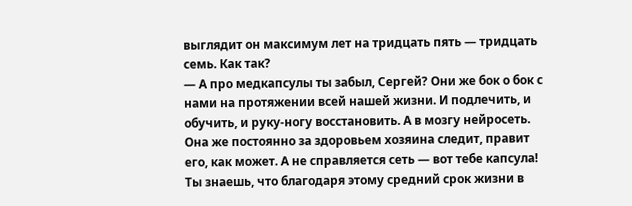выглядит он максимум лет на тридцать пять — тридцать семь. Как так?
— А про медкапсулы ты забыл, Сергей? Они же бок о бок с нами на протяжении всей нашей жизни. И подлечить, и обучить, и руку-ногу восстановить. А в мозгу нейросеть. Она же постоянно за здоровьем хозяина следит, правит его, как может. А не справляется сеть — вот тебе капсула! Ты знаешь, что благодаря этому средний срок жизни в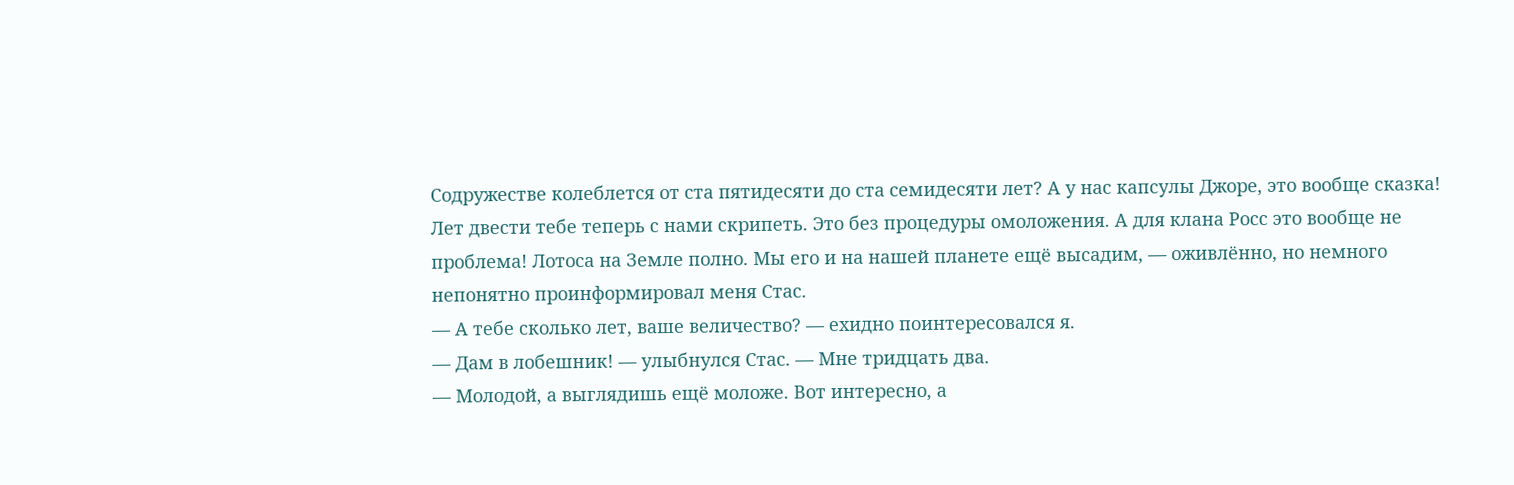Содружестве колеблется от ста пятидесяти до ста семидесяти лет? А у нас капсулы Джоре, это вообще сказка! Лет двести тебе теперь с нами скрипеть. Это без процедуры омоложения. А для клана Росс это вообще не проблема! Лотоса на Земле полно. Мы его и на нашей планете ещё высадим, — оживлённо, но немного непонятно проинформировал меня Стас.
— А тебе сколько лет, ваше величество? — ехидно поинтересовался я.
— Дам в лобешник! — улыбнулся Стас. — Мне тридцать два.
— Молодой, а выглядишь ещё моложе. Вот интересно, а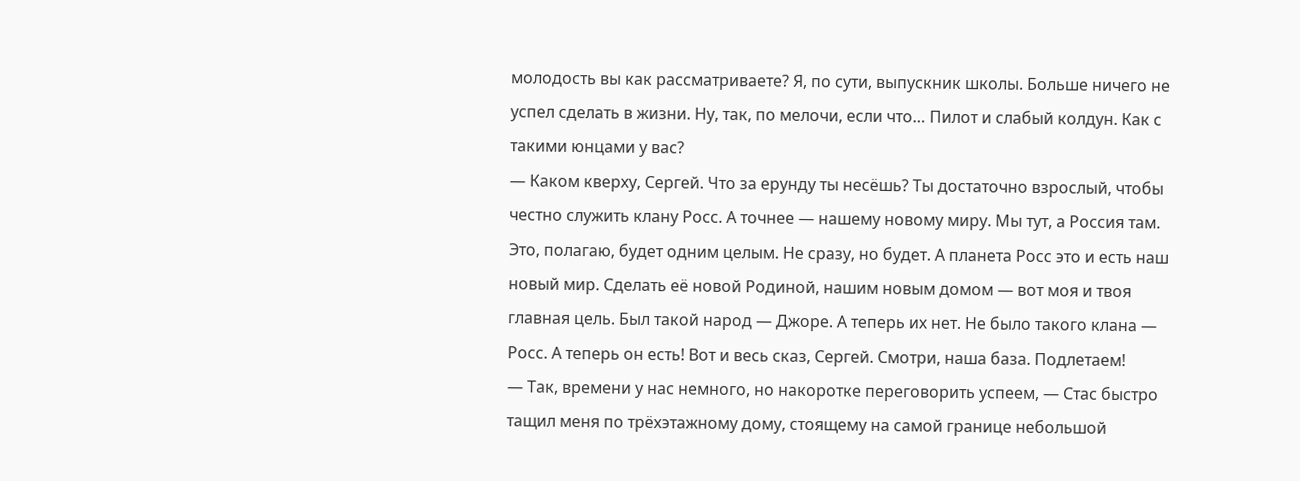молодость вы как рассматриваете? Я, по сути, выпускник школы. Больше ничего не успел сделать в жизни. Ну, так, по мелочи, если что… Пилот и слабый колдун. Как с такими юнцами у вас?
— Каком кверху, Сергей. Что за ерунду ты несёшь? Ты достаточно взрослый, чтобы честно служить клану Росс. А точнее — нашему новому миру. Мы тут, а Россия там. Это, полагаю, будет одним целым. Не сразу, но будет. А планета Росс это и есть наш новый мир. Сделать её новой Родиной, нашим новым домом — вот моя и твоя главная цель. Был такой народ — Джоре. А теперь их нет. Не было такого клана — Росс. А теперь он есть! Вот и весь сказ, Сергей. Смотри, наша база. Подлетаем!
— Так, времени у нас немного, но накоротке переговорить успеем, — Стас быстро тащил меня по трёхэтажному дому, стоящему на самой границе небольшой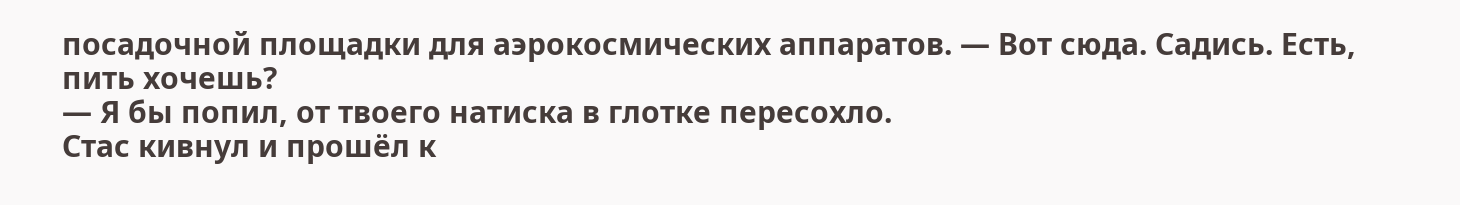посадочной площадки для аэрокосмических аппаратов. — Вот сюда. Садись. Есть, пить хочешь?
— Я бы попил, от твоего натиска в глотке пересохло.
Стас кивнул и прошёл к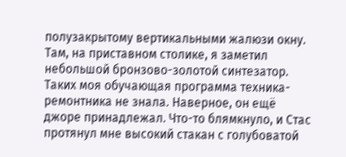полузакрытому вертикальными жалюзи окну. Там, на приставном столике, я заметил небольшой бронзово-золотой синтезатор. Таких моя обучающая программа техника-ремонтника не знала. Наверное, он ещё джоре принадлежал. Что-то блямкнуло, и Стас протянул мне высокий стакан с голубоватой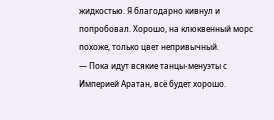жидкостью. Я благодарно кивнул и попробовал. Хорошо, на клюквенный морс похоже, только цвет непривычный.
— Пока идут всякие танцы-менуэты с Империей Аратан, всё будет хорошо.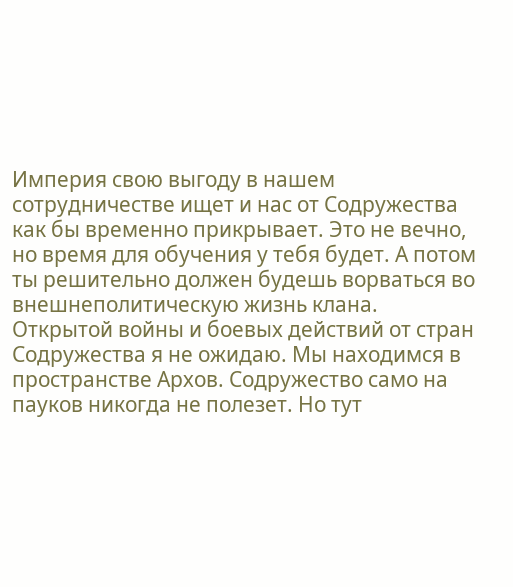Империя свою выгоду в нашем сотрудничестве ищет и нас от Содружества как бы временно прикрывает. Это не вечно, но время для обучения у тебя будет. А потом ты решительно должен будешь ворваться во внешнеполитическую жизнь клана. Открытой войны и боевых действий от стран Содружества я не ожидаю. Мы находимся в пространстве Архов. Содружество само на пауков никогда не полезет. Но тут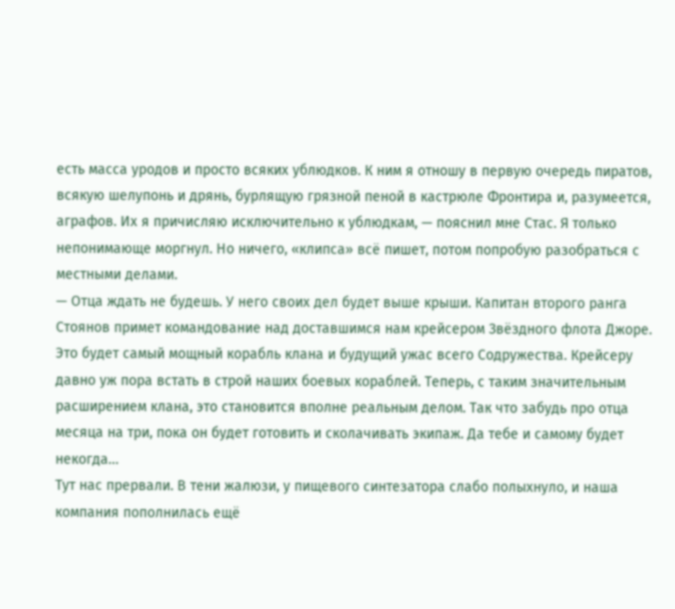есть масса уродов и просто всяких ублюдков. К ним я отношу в первую очередь пиратов, всякую шелупонь и дрянь, бурлящую грязной пеной в кастрюле Фронтира и, разумеется, аграфов. Их я причисляю исключительно к ублюдкам, — пояснил мне Стас. Я только непонимающе моргнул. Но ничего, «клипса» всё пишет, потом попробую разобраться с местными делами.
— Отца ждать не будешь. У него своих дел будет выше крыши. Капитан второго ранга Стоянов примет командование над доставшимся нам крейсером Звёздного флота Джоре. Это будет самый мощный корабль клана и будущий ужас всего Содружества. Крейсеру давно уж пора встать в строй наших боевых кораблей. Теперь, с таким значительным расширением клана, это становится вполне реальным делом. Так что забудь про отца месяца на три, пока он будет готовить и сколачивать экипаж. Да тебе и самому будет некогда…
Тут нас прервали. В тени жалюзи, у пищевого синтезатора слабо полыхнуло, и наша компания пополнилась ещё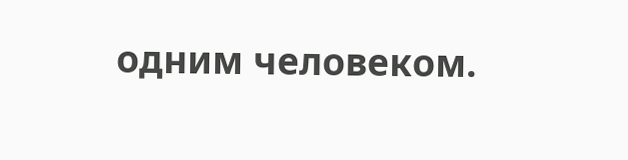одним человеком.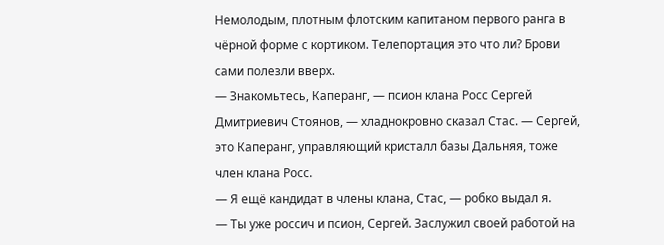Немолодым, плотным флотским капитаном первого ранга в чёрной форме с кортиком. Телепортация это что ли? Брови сами полезли вверх.
— Знакомьтесь, Каперанг, — псион клана Росс Сергей Дмитриевич Стоянов, — хладнокровно сказал Стас. — Сергей, это Каперанг, управляющий кристалл базы Дальняя, тоже член клана Росс.
— Я ещё кандидат в члены клана, Стас, — робко выдал я.
— Ты уже россич и псион, Сергей. Заслужил своей работой на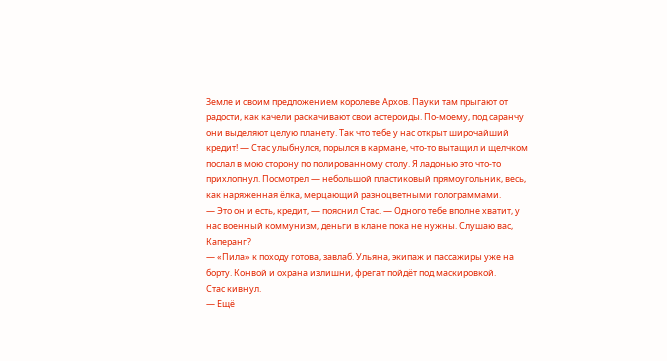Земле и своим предложением королеве Архов. Пауки там прыгают от радости, как качели раскачивают свои астероиды. По-моему, под саранчу они выделяют целую планету. Так что тебе у нас открыт широчайший кредит! — Стас улыбнулся, порылся в кармане, что-то вытащил и щелчком послал в мою сторону по полированному столу. Я ладонью это что-то прихлопнул. Посмотрел — небольшой пластиковый прямоугольник, весь, как наряженная ёлка, мерцающий разноцветными голограммами.
— Это он и есть, кредит, — пояснил Стас. — Одного тебе вполне хватит, у нас военный коммунизм, деньги в клане пока не нужны. Слушаю вас, Каперанг?
— «Пила» к походу готова, завлаб. Ульяна, экипаж и пассажиры уже на борту. Конвой и охрана излишни, фрегат пойдёт под маскировкой.
Стас кивнул.
— Ещё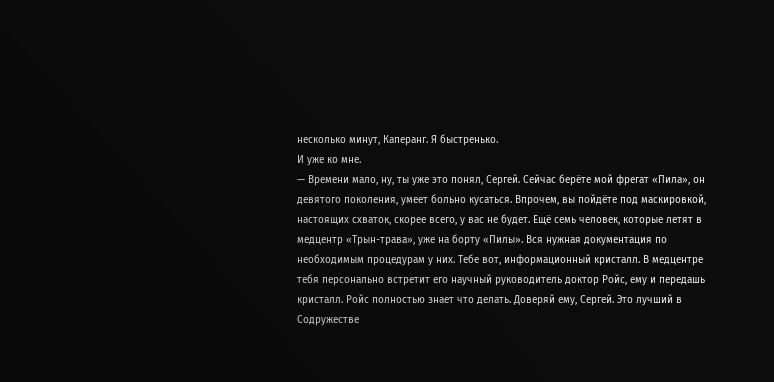несколько минут, Каперанг. Я быстренько.
И уже ко мне.
— Времени мало, ну, ты уже это понял, Сергей. Сейчас берёте мой фрегат «Пила», он девятого поколения, умеет больно кусаться. Впрочем, вы пойдёте под маскировкой, настоящих схваток, скорее всего, у вас не будет. Ещё семь человек, которые летят в медцентр «Трын-трава», уже на борту «Пилы». Вся нужная документация по необходимым процедурам у них. Тебе вот, информационный кристалл. В медцентре тебя персонально встретит его научный руководитель доктор Ройс, ему и передашь кристалл. Ройс полностью знает что делать. Доверяй ему, Сергей. Это лучший в Содружестве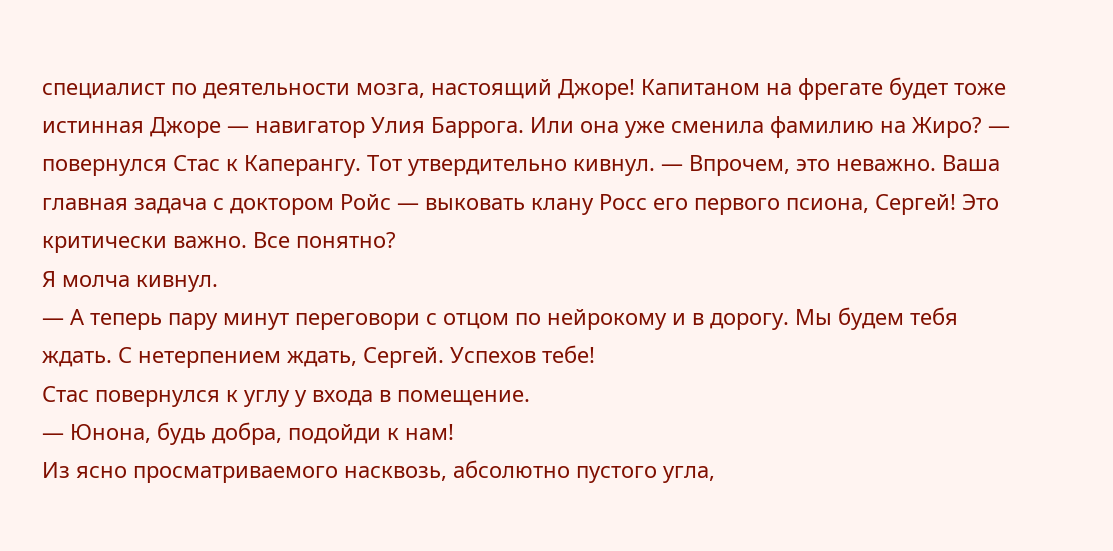специалист по деятельности мозга, настоящий Джоре! Капитаном на фрегате будет тоже истинная Джоре — навигатор Улия Баррога. Или она уже сменила фамилию на Жиро? — повернулся Стас к Каперангу. Тот утвердительно кивнул. — Впрочем, это неважно. Ваша главная задача с доктором Ройс — выковать клану Росс его первого псиона, Сергей! Это критически важно. Все понятно?
Я молча кивнул.
— А теперь пару минут переговори с отцом по нейрокому и в дорогу. Мы будем тебя ждать. С нетерпением ждать, Сергей. Успехов тебе!
Стас повернулся к углу у входа в помещение.
— Юнона, будь добра, подойди к нам!
Из ясно просматриваемого насквозь, абсолютно пустого угла,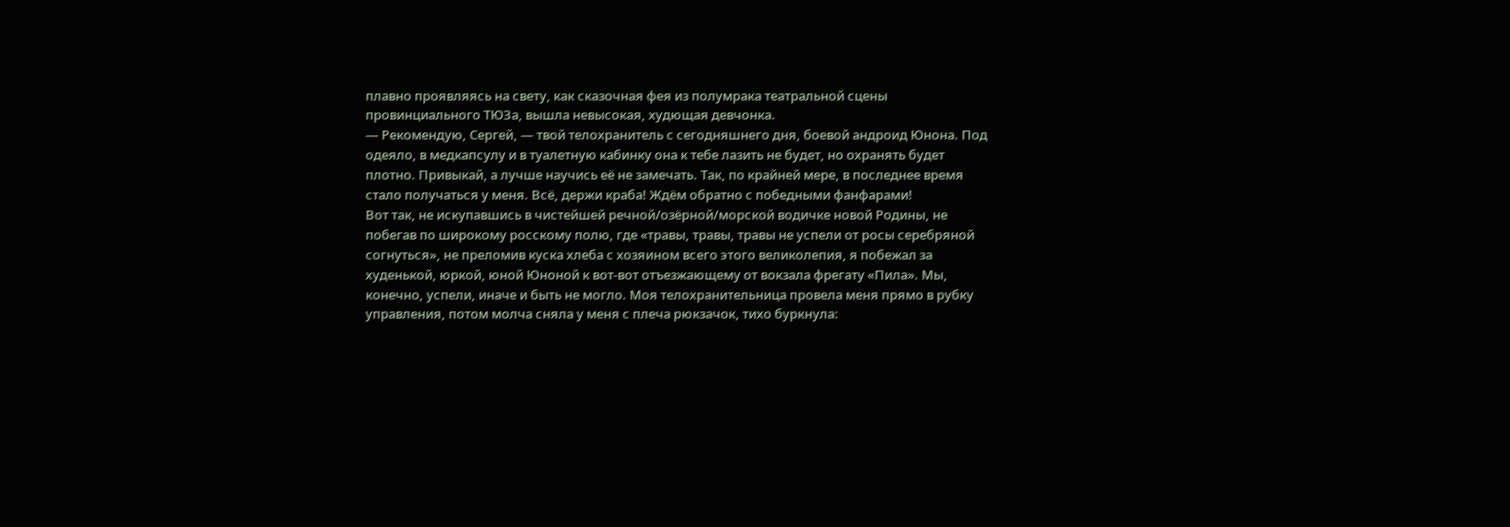плавно проявляясь на свету, как сказочная фея из полумрака театральной сцены провинциального ТЮЗа, вышла невысокая, худющая девчонка.
— Рекомендую, Сергей, — твой телохранитель с сегодняшнего дня, боевой андроид Юнона. Под одеяло, в медкапсулу и в туалетную кабинку она к тебе лазить не будет, но охранять будет плотно. Привыкай, а лучше научись её не замечать. Так, по крайней мере, в последнее время стало получаться у меня. Всё, держи краба! Ждём обратно с победными фанфарами!
Вот так, не искупавшись в чистейшей речной/озёрной/морской водичке новой Родины, не побегав по широкому росскому полю, где «травы, травы, травы не успели от росы серебряной согнуться», не преломив куска хлеба с хозяином всего этого великолепия, я побежал за худенькой, юркой, юной Юноной к вот-вот отъезжающему от вокзала фрегату «Пила». Мы, конечно, успели, иначе и быть не могло. Моя телохранительница провела меня прямо в рубку управления, потом молча сняла у меня с плеча рюкзачок, тихо буркнула: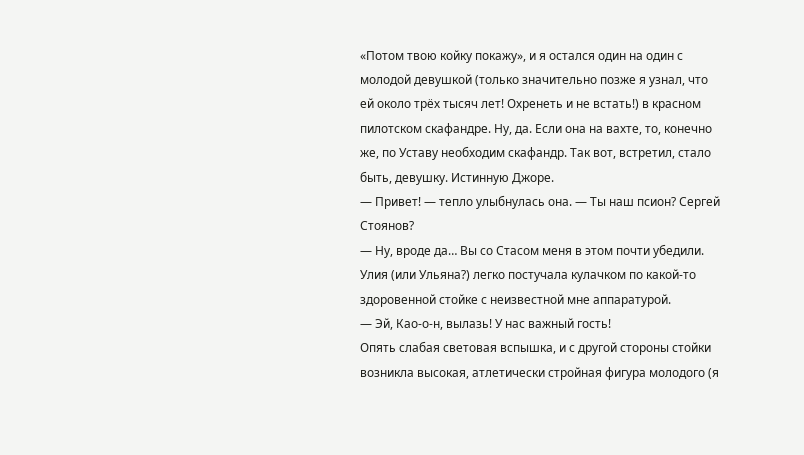«Потом твою койку покажу», и я остался один на один с молодой девушкой (только значительно позже я узнал, что ей около трёх тысяч лет! Охренеть и не встать!) в красном пилотском скафандре. Ну, да. Если она на вахте, то, конечно же, по Уставу необходим скафандр. Так вот, встретил, стало быть, девушку. Истинную Джоре.
— Привет! — тепло улыбнулась она. — Ты наш псион? Сергей Стоянов?
— Ну, вроде да… Вы со Стасом меня в этом почти убедили.
Улия (или Ульяна?) легко постучала кулачком по какой-то здоровенной стойке с неизвестной мне аппаратурой.
— Эй, Као-о-н, вылазь! У нас важный гость!
Опять слабая световая вспышка, и с другой стороны стойки возникла высокая, атлетически стройная фигура молодого (я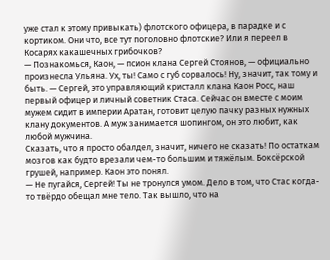уже стал к этому привыкать) флотского офицера, в парадке и с кортиком. Они что, все тут поголовно флотские? Или я переел в Косарях какашечных грибочков?
— Познакомься, Каон, — псион клана Сергей Стоянов, — официально произнесла Ульяна. Ух, ты! Само с губ сорвалось! Ну, значит, так тому и быть. — Сергей, это управляющий кристалл клана Каон Росс, наш первый офицер и личный советник Стаса. Сейчас он вместе с моим мужем сидит в империи Аратан, готовит целую пачку разных нужных клану документов. А муж занимается шопингом, он это любит, как любой мужчина.
Сказать, что я просто обалдел, значит, ничего не сказать! По остаткам мозгов как будто врезали чем-то большим и тяжёлым. Боксёрской грушей, например. Каон это понял.
— Не пугайся, Сергей! Ты не тронулся умом. Дело в том, что Стас когда-то твёрдо обещал мне тело. Так вышло, что на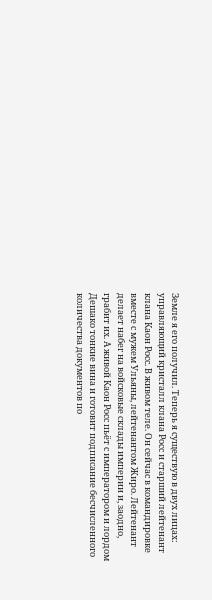Земле я его получил. Теперь я существую в двух лицах: управляющий кристалл клана Росс и старший лейтенант клана Каон Росс. В живом теле. Он сейчас в командировке вместе с мужем Ульяны, лейтенантом Жиро. Лейтенант делает набег на войсковые склады империи и, заодно, грабит их. А живой Каон Росс пьёт с императором и лордом Дешако тонкие вина и готовит подписание бесчисленного количества документов по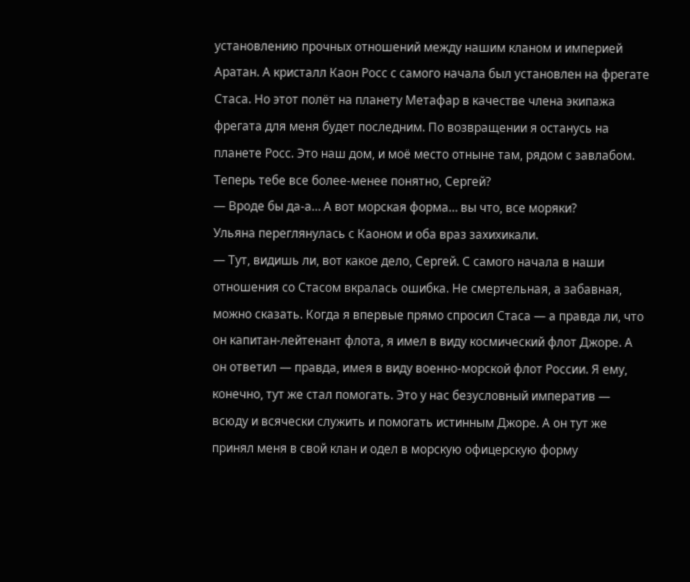установлению прочных отношений между нашим кланом и империей Аратан. А кристалл Каон Росс с самого начала был установлен на фрегате Стаса. Но этот полёт на планету Метафар в качестве члена экипажа фрегата для меня будет последним. По возвращении я останусь на планете Росс. Это наш дом, и моё место отныне там, рядом с завлабом. Теперь тебе все более-менее понятно, Сергей?
— Вроде бы да-а… А вот морская форма… вы что, все моряки?
Ульяна переглянулась с Каоном и оба враз захихикали.
— Тут, видишь ли, вот какое дело, Сергей. С самого начала в наши отношения со Стасом вкралась ошибка. Не смертельная, а забавная, можно сказать. Когда я впервые прямо спросил Стаса — а правда ли, что он капитан-лейтенант флота, я имел в виду космический флот Джоре. А он ответил — правда, имея в виду военно-морской флот России. Я ему, конечно, тут же стал помогать. Это у нас безусловный императив — всюду и всячески служить и помогать истинным Джоре. А он тут же принял меня в свой клан и одел в морскую офицерскую форму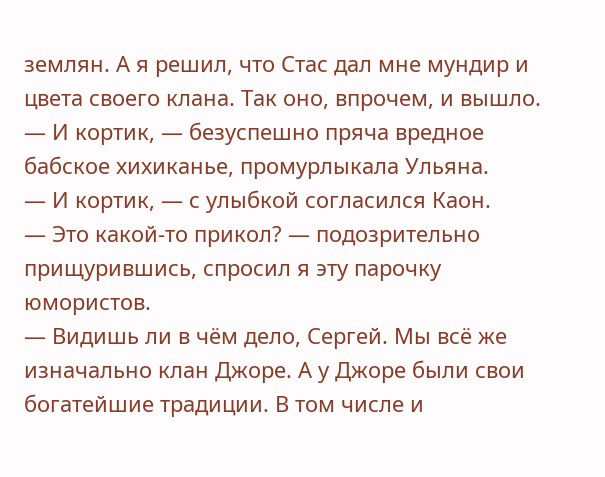землян. А я решил, что Стас дал мне мундир и цвета своего клана. Так оно, впрочем, и вышло.
— И кортик, — безуспешно пряча вредное бабское хихиканье, промурлыкала Ульяна.
— И кортик, — с улыбкой согласился Каон.
— Это какой-то прикол? — подозрительно прищурившись, спросил я эту парочку юмористов.
— Видишь ли в чём дело, Сергей. Мы всё же изначально клан Джоре. А у Джоре были свои богатейшие традиции. В том числе и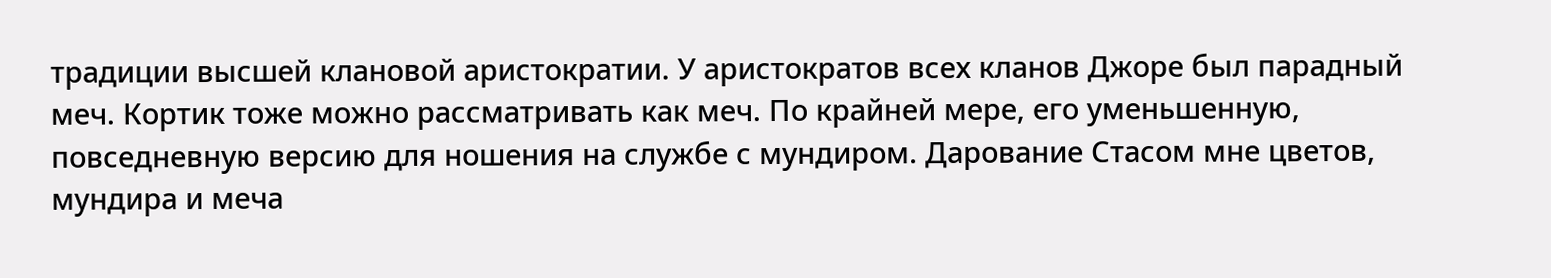традиции высшей клановой аристократии. У аристократов всех кланов Джоре был парадный меч. Кортик тоже можно рассматривать как меч. По крайней мере, его уменьшенную, повседневную версию для ношения на службе с мундиром. Дарование Стасом мне цветов, мундира и меча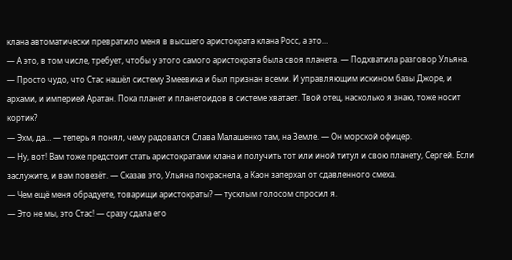клана автоматически превратило меня в высшего аристократа клана Росс, а это…
— А это, в том числе, требует, чтобы у этого самого аристократа была своя планета. — Подхватила разговор Ульяна. — Просто чудо, что Стас нашёл систему Змеевика и был признан всеми. И управляющим искином базы Джоре, и архами, и империей Аратан. Пока планет и планетоидов в системе хватает. Твой отец, насколько я знаю, тоже носит кортик?
— Эхм, да… — теперь я понял, чему радовался Слава Малашенко там, на Земле. — Он морской офицер.
— Ну, вот! Вам тоже предстоит стать аристократами клана и получить тот или иной титул и свою планету, Сергей. Если заслужите, и вам повезёт. — Сказав это, Ульяна покраснела, а Каон заперхал от сдавленного смеха.
— Чем ещё меня обрадуете, товарищи аристократы? — тусклым голосом спросил я.
— Это не мы, это Стас! — сразу сдала его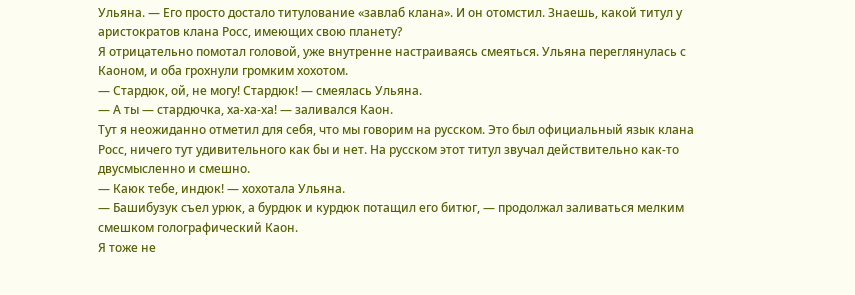Ульяна. — Его просто достало титулование «завлаб клана». И он отомстил. Знаешь, какой титул у аристократов клана Росс, имеющих свою планету?
Я отрицательно помотал головой, уже внутренне настраиваясь смеяться. Ульяна переглянулась с Каоном, и оба грохнули громким хохотом.
— Стардюк, ой, не могу! Стардюк! — смеялась Ульяна.
— А ты — стардючка, ха-ха-ха! — заливался Каон.
Тут я неожиданно отметил для себя, что мы говорим на русском. Это был официальный язык клана Росс, ничего тут удивительного как бы и нет. На русском этот титул звучал действительно как-то двусмысленно и смешно.
— Каюк тебе, индюк! — хохотала Ульяна.
— Башибузук съел урюк, а бурдюк и курдюк потащил его битюг, — продолжал заливаться мелким смешком голографический Каон.
Я тоже не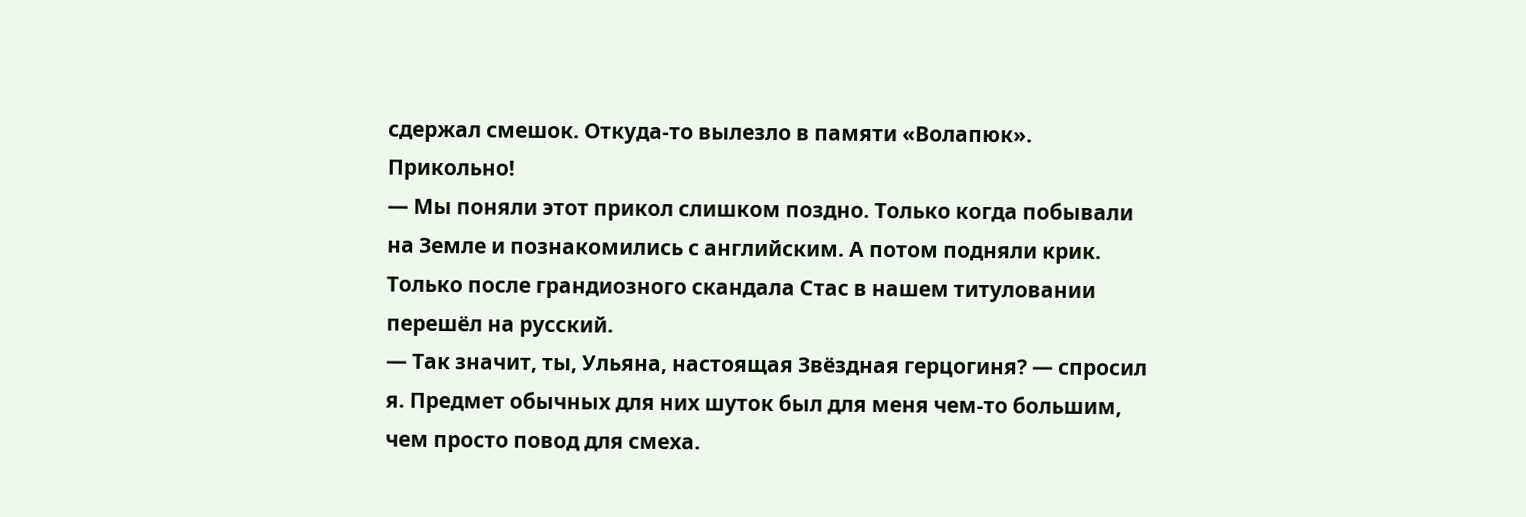сдержал смешок. Откуда-то вылезло в памяти «Волапюк». Прикольно!
— Мы поняли этот прикол слишком поздно. Только когда побывали на Земле и познакомились с английским. А потом подняли крик. Только после грандиозного скандала Стас в нашем титуловании перешёл на русский.
— Так значит, ты, Ульяна, настоящая Звёздная герцогиня? — спросил я. Предмет обычных для них шуток был для меня чем-то большим, чем просто повод для смеха.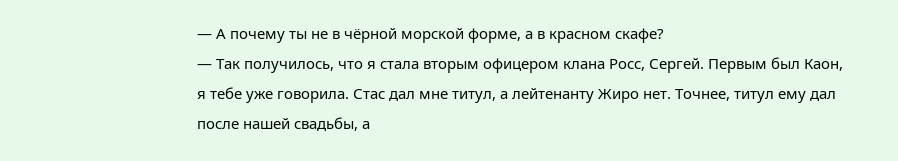— А почему ты не в чёрной морской форме, а в красном скафе?
— Так получилось, что я стала вторым офицером клана Росс, Сергей. Первым был Каон, я тебе уже говорила. Стас дал мне титул, а лейтенанту Жиро нет. Точнее, титул ему дал после нашей свадьбы, а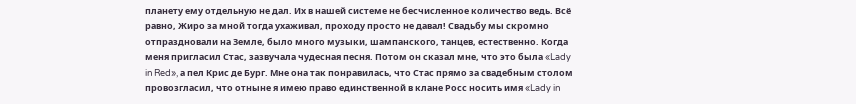планету ему отдельную не дал. Их в нашей системе не бесчисленное количество ведь. Всё равно, Жиро за мной тогда ухаживал, проходу просто не давал! Свадьбу мы скромно отпраздновали на Земле, было много музыки, шампанского, танцев, естественно. Когда меня пригласил Стас, зазвучала чудесная песня. Потом он сказал мне, что это была «Lady in Red», а пел Крис де Бург. Мне она так понравилась, что Стас прямо за свадебным столом провозгласил, что отныне я имею право единственной в клане Росс носить имя «Lady in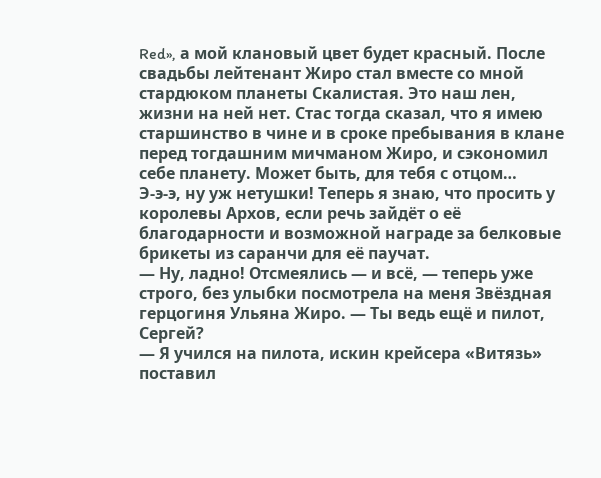Red», а мой клановый цвет будет красный. После свадьбы лейтенант Жиро стал вместе со мной стардюком планеты Скалистая. Это наш лен, жизни на ней нет. Стас тогда сказал, что я имею старшинство в чине и в сроке пребывания в клане перед тогдашним мичманом Жиро, и сэкономил себе планету. Может быть, для тебя с отцом…
Э-э-э, ну уж нетушки! Теперь я знаю, что просить у королевы Архов, если речь зайдёт о её благодарности и возможной награде за белковые брикеты из саранчи для её паучат.
— Ну, ладно! Отсмеялись — и всё, — теперь уже строго, без улыбки посмотрела на меня Звёздная герцогиня Ульяна Жиро. — Ты ведь ещё и пилот, Сергей?
— Я учился на пилота, искин крейсера «Витязь» поставил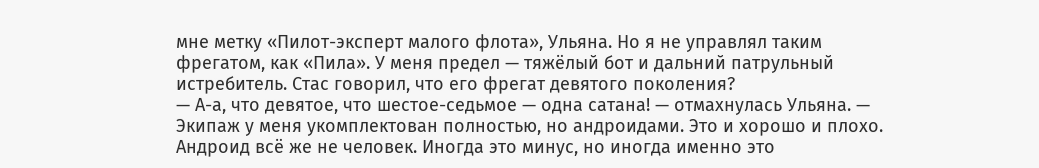мне метку «Пилот-эксперт малого флота», Ульяна. Но я не управлял таким фрегатом, как «Пила». У меня предел — тяжёлый бот и дальний патрульный истребитель. Стас говорил, что его фрегат девятого поколения?
— А-а, что девятое, что шестое-седьмое — одна сатана! — отмахнулась Ульяна. — Экипаж у меня укомплектован полностью, но андроидами. Это и хорошо и плохо. Андроид всё же не человек. Иногда это минус, но иногда именно это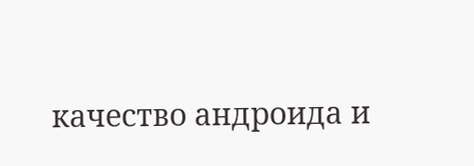качество андроида и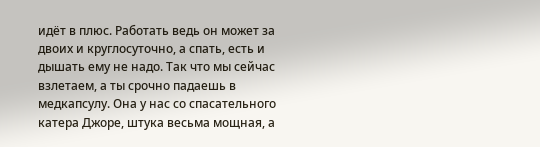идёт в плюс. Работать ведь он может за двоих и круглосуточно, а спать, есть и дышать ему не надо. Так что мы сейчас взлетаем, а ты срочно падаешь в медкапсулу. Она у нас со спасательного катера Джоре, штука весьма мощная, а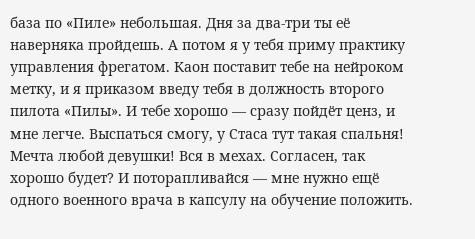база по «Пиле» небольшая. Дня за два-три ты её наверняка пройдешь. А потом я у тебя приму практику управления фрегатом. Каон поставит тебе на нейроком метку, и я приказом введу тебя в должность второго пилота «Пилы». И тебе хорошо — сразу пойдёт ценз, и мне легче. Выспаться смогу, у Стаса тут такая спальня! Мечта любой девушки! Вся в мехах. Согласен, так хорошо будет? И поторапливайся — мне нужно ещё одного военного врача в капсулу на обучение положить.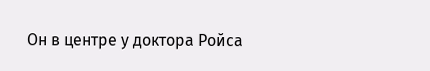Он в центре у доктора Ройса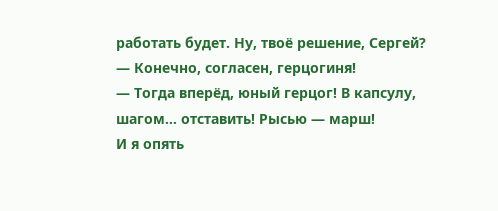работать будет. Ну, твоё решение, Сергей?
— Конечно, согласен, герцогиня!
— Тогда вперёд, юный герцог! В капсулу, шагом… отставить! Рысью — марш!
И я опять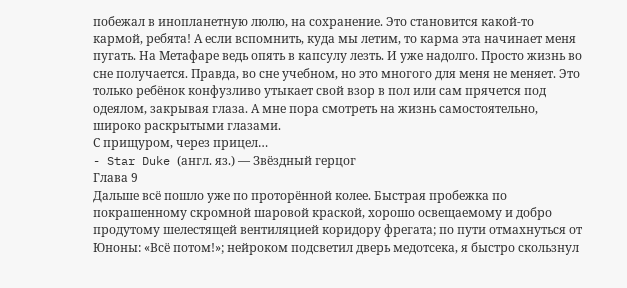побежал в инопланетную люлю, на сохранение. Это становится какой-то кармой, ребята! А если вспомнить, куда мы летим, то карма эта начинает меня пугать. На Метафаре ведь опять в капсулу лезть. И уже надолго. Просто жизнь во сне получается. Правда, во сне учебном, но это многого для меня не меняет. Это только ребёнок конфузливо утыкает свой взор в пол или сам прячется под одеялом, закрывая глаза. А мне пора смотреть на жизнь самостоятельно, широко раскрытыми глазами.
С прищуром, через прицел…
- Star Duke (англ. яз.) — Звёздный герцог
Глава 9
Дальше всё пошло уже по проторённой колее. Быстрая пробежка по покрашенному скромной шаровой краской, хорошо освещаемому и добро продутому шелестящей вентиляцией коридору фрегата; по пути отмахнуться от Юноны: «Всё потом!»; нейроком подсветил дверь медотсека, я быстро скользнул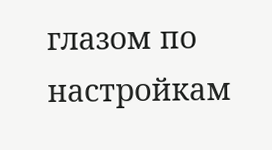глазом по настройкам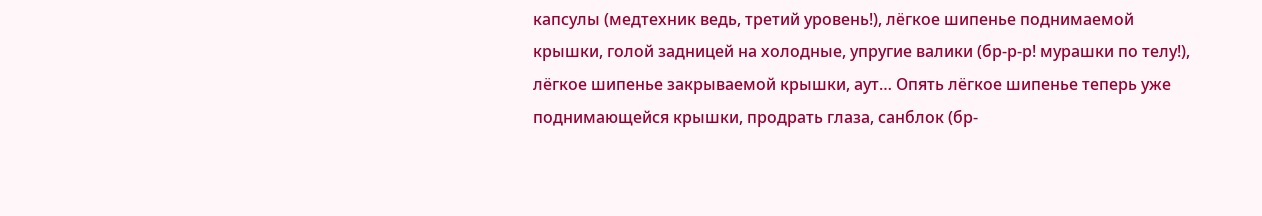капсулы (медтехник ведь, третий уровень!), лёгкое шипенье поднимаемой крышки, голой задницей на холодные, упругие валики (бр-р-р! мурашки по телу!), лёгкое шипенье закрываемой крышки, аут… Опять лёгкое шипенье теперь уже поднимающейся крышки, продрать глаза, санблок (бр-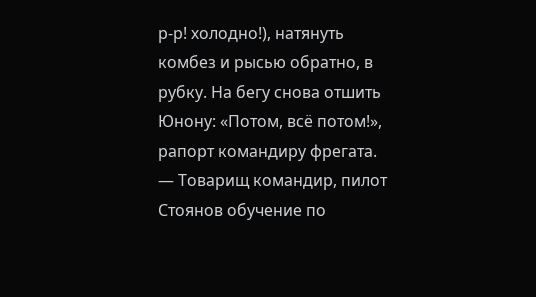р-р! холодно!), натянуть комбез и рысью обратно, в рубку. На бегу снова отшить Юнону: «Потом, всё потом!», рапорт командиру фрегата.
— Товарищ командир, пилот Стоянов обучение по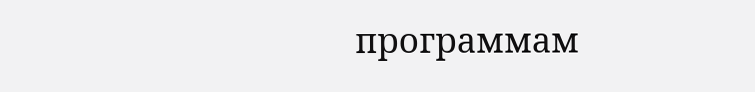программам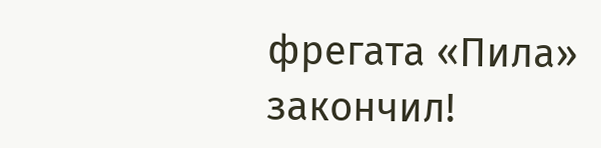фрегата «Пила» закончил!